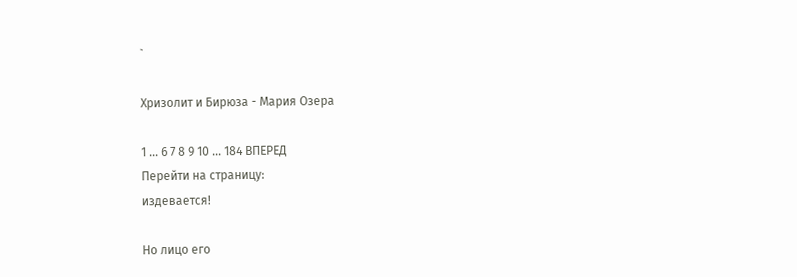`

Хризолит и Бирюза - Мария Озера

1 ... 6 7 8 9 10 ... 184 ВПЕРЕД
Перейти на страницу:
издевается!

Но лицо его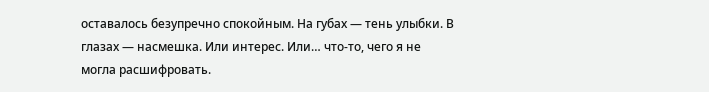оставалось безупречно спокойным. На губах — тень улыбки. В глазах — насмешка. Или интерес. Или… что-то, чего я не могла расшифровать.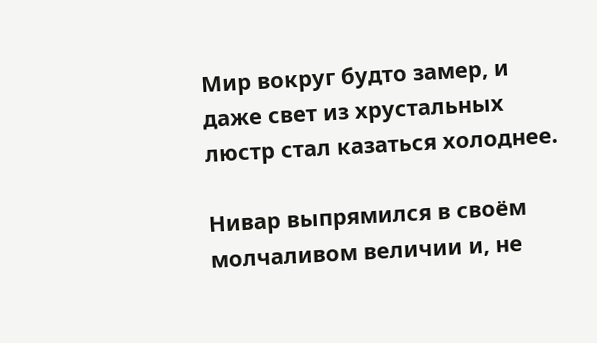Мир вокруг будто замер, и даже свет из хрустальных люстр стал казаться холоднее.

Нивар выпрямился в своём молчаливом величии и, не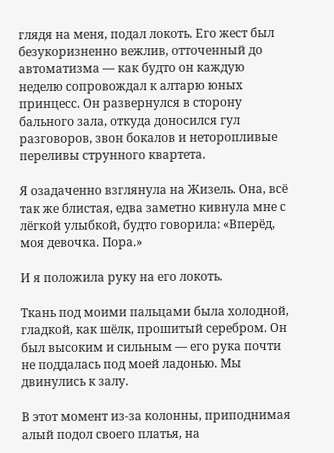глядя на меня, подал локоть. Его жест был безукоризненно вежлив, отточенный до автоматизма — как будто он каждую неделю сопровождал к алтарю юных принцесс. Он развернулся в сторону бального зала, откуда доносился гул разговоров, звон бокалов и неторопливые переливы струнного квартета.

Я озадаченно взглянула на Жизель. Она, всё так же блистая, едва заметно кивнула мне с лёгкой улыбкой, будто говорила: «Вперёд, моя девочка. Пора.»

И я положила руку на его локоть.

Ткань под моими пальцами была холодной, гладкой, как шёлк, прошитый серебром. Он был высоким и сильным — его рука почти не поддалась под моей ладонью. Мы двинулись к залу.

В этот момент из-за колонны, приподнимая алый подол своего платья, на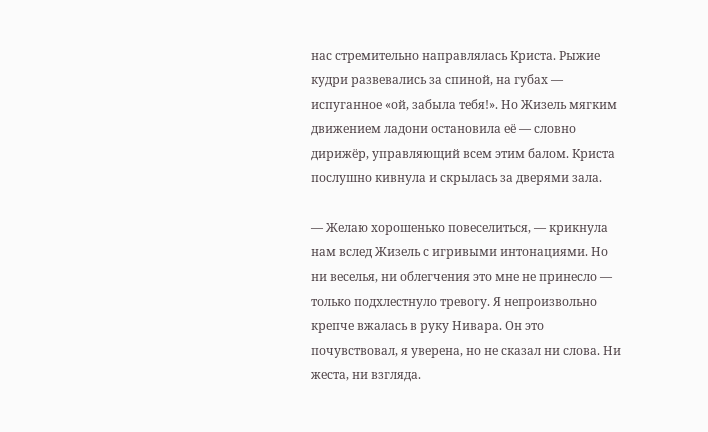нас стремительно направлялась Криста. Рыжие кудри развевались за спиной, на губах — испуганное «ой, забыла тебя!». Но Жизель мягким движением ладони остановила её — словно дирижёр, управляющий всем этим балом. Криста послушно кивнула и скрылась за дверями зала.

— Желаю хорошенько повеселиться, — крикнула нам вслед Жизель с игривыми интонациями. Но ни веселья, ни облегчения это мне не принесло — только подхлестнуло тревогу. Я непроизвольно крепче вжалась в руку Нивара. Он это почувствовал, я уверена, но не сказал ни слова. Ни жеста, ни взгляда.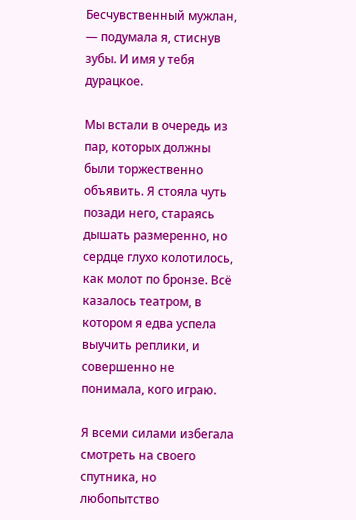Бесчувственный мужлан, — подумала я, стиснув зубы. И имя у тебя дурацкое.

Мы встали в очередь из пар, которых должны были торжественно объявить. Я стояла чуть позади него, стараясь дышать размеренно, но сердце глухо колотилось, как молот по бронзе. Всё казалось театром, в котором я едва успела выучить реплики, и совершенно не понимала, кого играю.

Я всеми силами избегала смотреть на своего спутника, но любопытство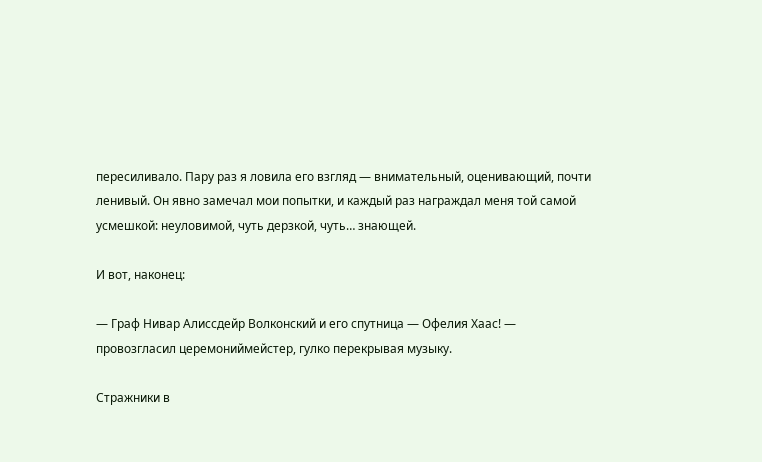пересиливало. Пару раз я ловила его взгляд — внимательный, оценивающий, почти ленивый. Он явно замечал мои попытки, и каждый раз награждал меня той самой усмешкой: неуловимой, чуть дерзкой, чуть… знающей.

И вот, наконец:

— Граф Нивар Алиссдейр Волконский и его спутница — Офелия Хаас! — провозгласил церемониймейстер, гулко перекрывая музыку.

Стражники в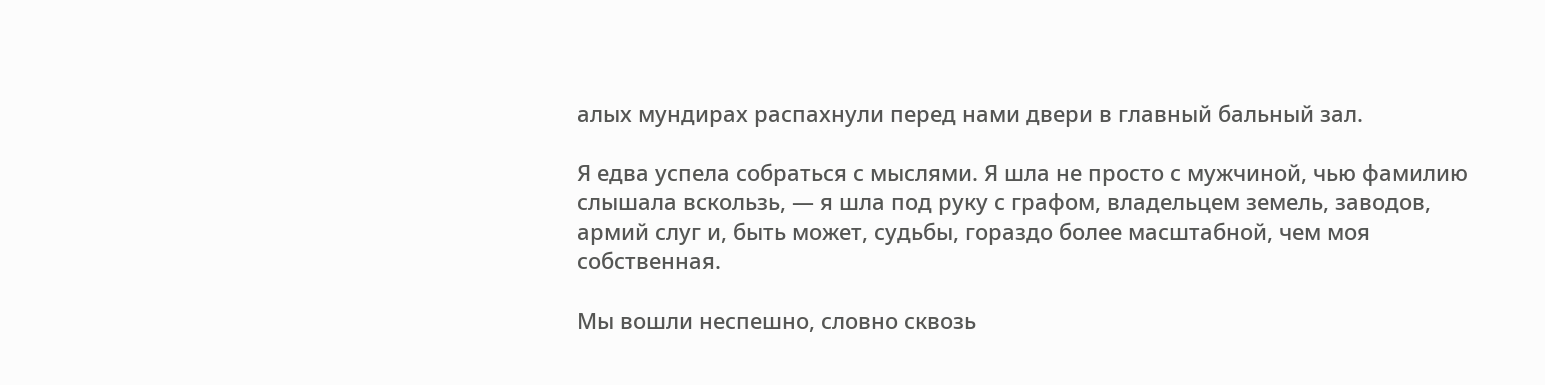алых мундирах распахнули перед нами двери в главный бальный зал.

Я едва успела собраться с мыслями. Я шла не просто с мужчиной, чью фамилию слышала вскользь, — я шла под руку с графом, владельцем земель, заводов, армий слуг и, быть может, судьбы, гораздо более масштабной, чем моя собственная.

Мы вошли неспешно, словно сквозь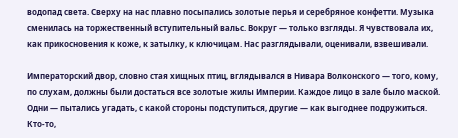водопад света. Сверху на нас плавно посыпались золотые перья и серебряное конфетти. Музыка сменилась на торжественный вступительный вальс. Вокруг — только взгляды. Я чувствовала их, как прикосновения к коже, к затылку, к ключицам. Нас разглядывали, оценивали, взвешивали.

Императорский двор, словно стая хищных птиц, вглядывался в Нивара Волконского — того, кому, по слухам, должны были достаться все золотые жилы Империи. Каждое лицо в зале было маской. Одни — пытались угадать, с какой стороны подступиться, другие — как выгоднее подружиться. Кто-то,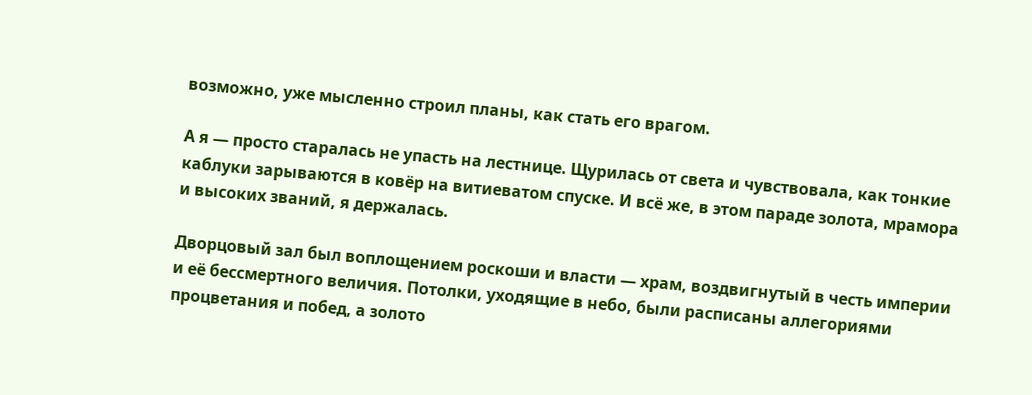возможно, уже мысленно строил планы, как стать его врагом.

А я — просто старалась не упасть на лестнице. Щурилась от света и чувствовала, как тонкие каблуки зарываются в ковёр на витиеватом спуске. И всё же, в этом параде золота, мрамора и высоких званий, я держалась.

Дворцовый зал был воплощением роскоши и власти — храм, воздвигнутый в честь империи и её бессмертного величия. Потолки, уходящие в небо, были расписаны аллегориями процветания и побед, а золото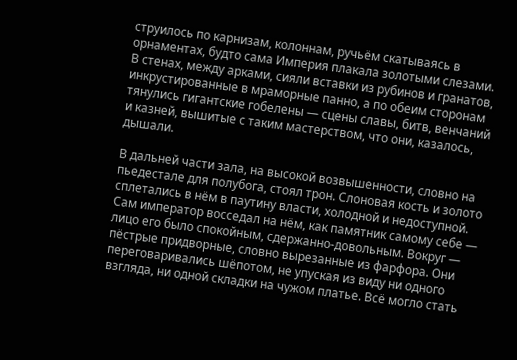струилось по карнизам, колоннам, ручьём скатываясь в орнаментах, будто сама Империя плакала золотыми слезами. В стенах, между арками, сияли вставки из рубинов и гранатов, инкрустированные в мраморные панно, а по обеим сторонам тянулись гигантские гобелены — сцены славы, битв, венчаний и казней, вышитые с таким мастерством, что они, казалось, дышали.

В дальней части зала, на высокой возвышенности, словно на пьедестале для полубога, стоял трон. Слоновая кость и золото сплетались в нём в паутину власти, холодной и недоступной. Сам император восседал на нём, как памятник самому себе — лицо его было спокойным, сдержанно-довольным. Вокруг — пёстрые придворные, словно вырезанные из фарфора. Они переговаривались шёпотом, не упуская из виду ни одного взгляда, ни одной складки на чужом платье. Всё могло стать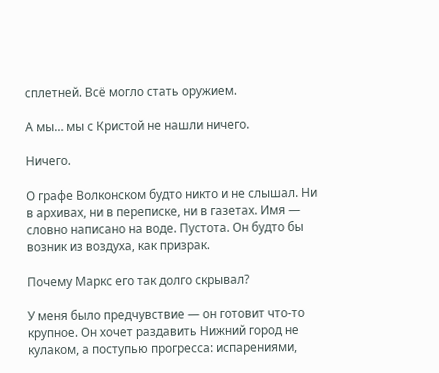сплетней. Всё могло стать оружием.

А мы… мы с Кристой не нашли ничего.

Ничего.

О графе Волконском будто никто и не слышал. Ни в архивах, ни в переписке, ни в газетах. Имя — словно написано на воде. Пустота. Он будто бы возник из воздуха, как призрак.

Почему Маркс его так долго скрывал?

У меня было предчувствие — он готовит что-то крупное. Он хочет раздавить Нижний город не кулаком, а поступью прогресса: испарениями,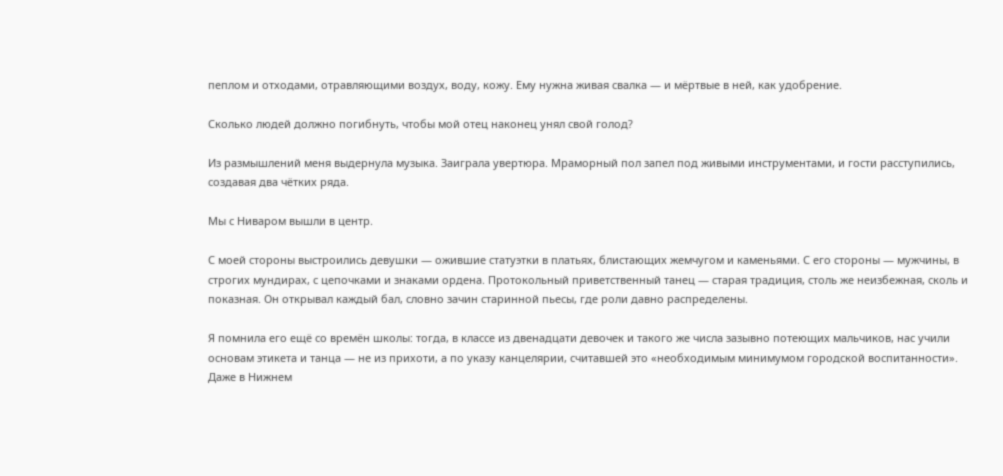пеплом и отходами, отравляющими воздух, воду, кожу. Ему нужна живая свалка — и мёртвые в ней, как удобрение.

Сколько людей должно погибнуть, чтобы мой отец наконец унял свой голод?

Из размышлений меня выдернула музыка. Заиграла увертюра. Мраморный пол запел под живыми инструментами, и гости расступились, создавая два чётких ряда.

Мы с Ниваром вышли в центр.

С моей стороны выстроились девушки — ожившие статуэтки в платьях, блистающих жемчугом и каменьями. С его стороны — мужчины, в строгих мундирах, с цепочками и знаками ордена. Протокольный приветственный танец — старая традиция, столь же неизбежная, сколь и показная. Он открывал каждый бал, словно зачин старинной пьесы, где роли давно распределены.

Я помнила его ещё со времён школы: тогда, в классе из двенадцати девочек и такого же числа зазывно потеющих мальчиков, нас учили основам этикета и танца — не из прихоти, а по указу канцелярии, считавшей это «необходимым минимумом городской воспитанности». Даже в Нижнем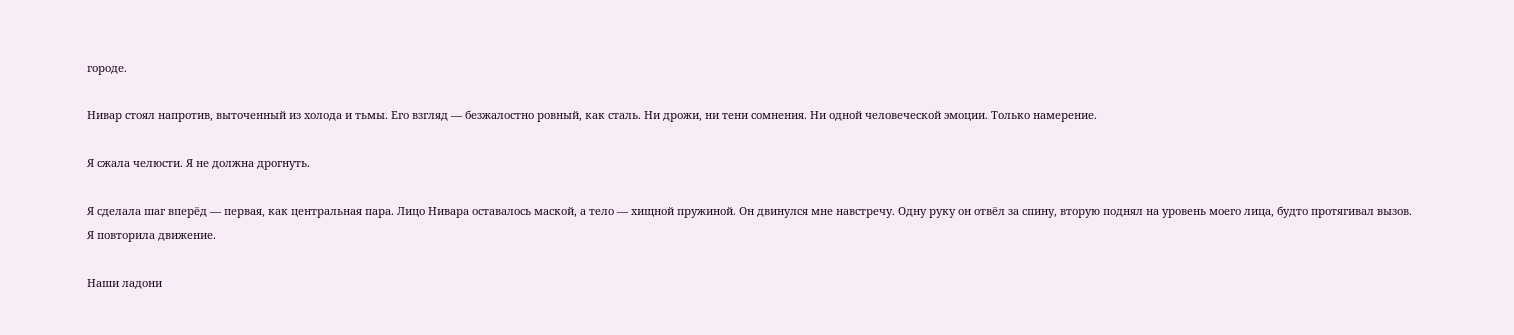городе.

Нивар стоял напротив, выточенный из холода и тьмы. Его взгляд — безжалостно ровный, как сталь. Ни дрожи, ни тени сомнения. Ни одной человеческой эмоции. Только намерение.

Я сжала челюсти. Я не должна дрогнуть.

Я сделала шаг вперёд — первая, как центральная пара. Лицо Нивара оставалось маской, а тело — хищной пружиной. Он двинулся мне навстречу. Одну руку он отвёл за спину, вторую поднял на уровень моего лица, будто протягивал вызов. Я повторила движение.

Наши ладони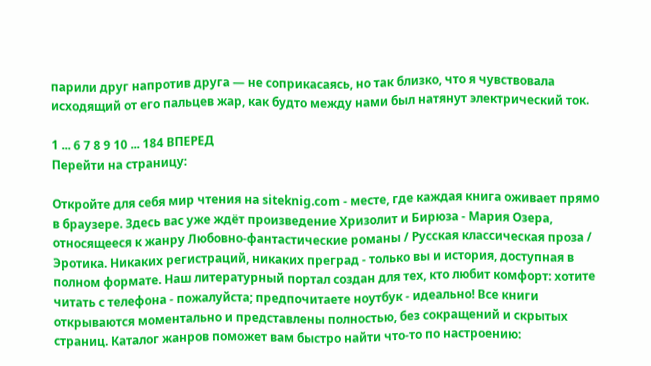парили друг напротив друга — не соприкасаясь, но так близко, что я чувствовала исходящий от его пальцев жар, как будто между нами был натянут электрический ток.

1 ... 6 7 8 9 10 ... 184 ВПЕРЕД
Перейти на страницу:

Откройте для себя мир чтения на siteknig.com - месте, где каждая книга оживает прямо в браузере. Здесь вас уже ждёт произведение Хризолит и Бирюза - Мария Озера, относящееся к жанру Любовно-фантастические романы / Русская классическая проза / Эротика. Никаких регистраций, никаких преград - только вы и история, доступная в полном формате. Наш литературный портал создан для тех, кто любит комфорт: хотите читать с телефона - пожалуйста; предпочитаете ноутбук - идеально! Все книги открываются моментально и представлены полностью, без сокращений и скрытых страниц. Каталог жанров поможет вам быстро найти что-то по настроению: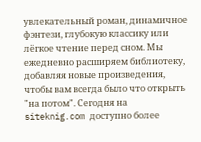увлекательный роман, динамичное фэнтези, глубокую классику или лёгкое чтение перед сном. Мы ежедневно расширяем библиотеку, добавляя новые произведения, чтобы вам всегда было что открыть "на потом". Сегодня на siteknig.com доступно более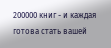200000 книг - и каждая готова стать вашей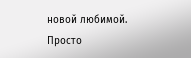новой любимой. Просто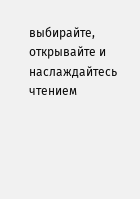выбирайте, открывайте и наслаждайтесь чтением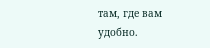там, где вам удобно.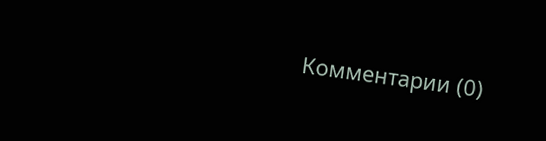Комментарии (0)